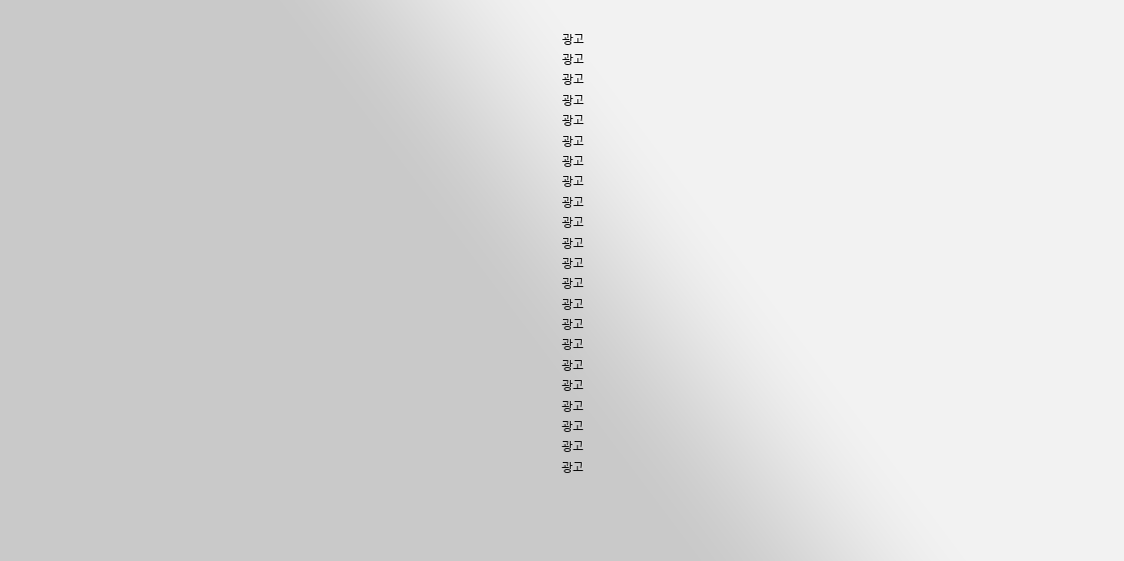광고
광고
광고
광고
광고
광고
광고
광고
광고
광고
광고
광고
광고
광고
광고
광고
광고
광고
광고
광고
광고
광고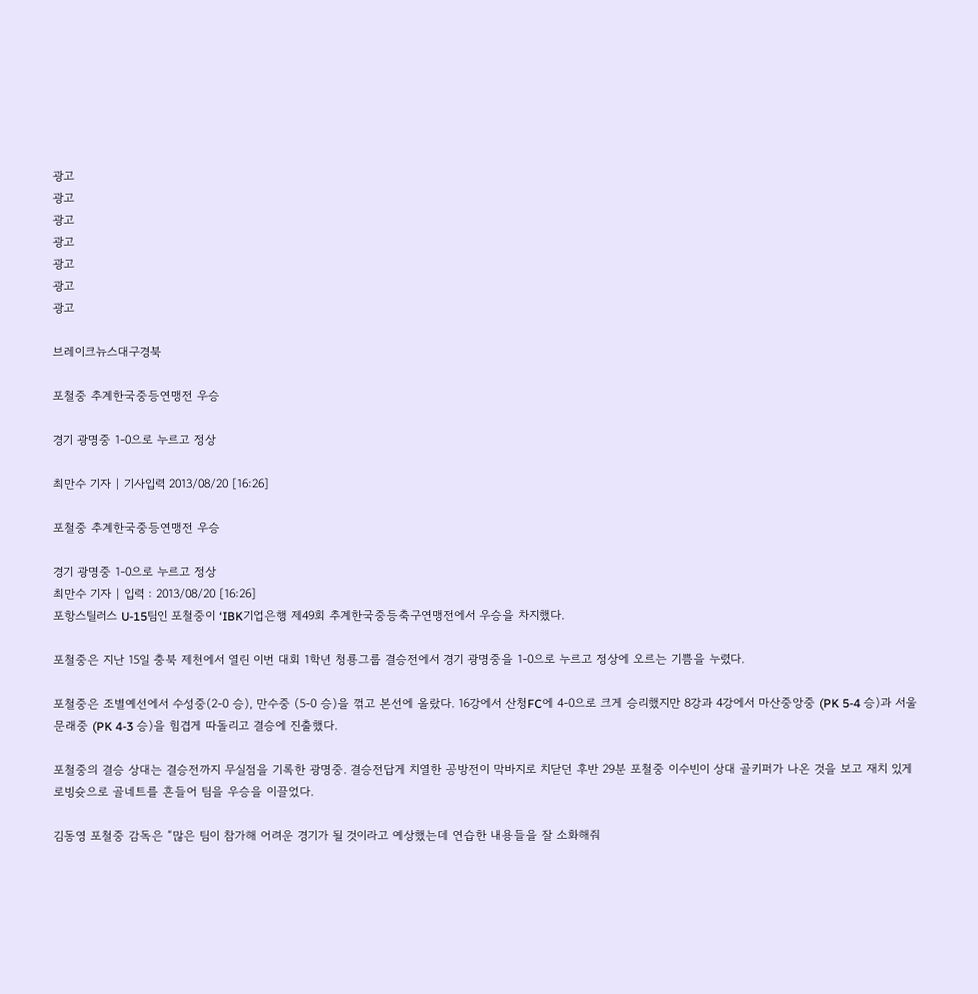광고
광고
광고
광고
광고
광고
광고

브레이크뉴스대구경북

포철중 추계한국중등연맹전 우승

경기 광명중 1-0으로 누르고 정상

최만수 기자 | 기사입력 2013/08/20 [16:26]

포철중 추계한국중등연맹전 우승

경기 광명중 1-0으로 누르고 정상
최만수 기자 | 입력 : 2013/08/20 [16:26]
포항스틸러스 U-15팀인 포철중이 ‘IBK기업은행 제49회 추계한국중등축구연맹전에서 우승을 차지했다.

포철중은 지난 15일 충북 제천에서 열린 이번 대회 1학년 청룡그룹 결승전에서 경기 광명중을 1-0으로 누르고 정상에 오르는 기쁨을 누렸다.

포철중은 조별예선에서 수성중(2-0 승), 만수중 (5-0 승)을 꺾고 본선에 올랐다. 16강에서 산청FC에 4-0으로 크게 승리했지만 8강과 4강에서 마산중앙중 (PK 5-4 승)과 서울문래중 (PK 4-3 승)을 힘겹게 따돌리고 결승에 진출했다.

포철중의 결승 상대는 결승전까지 무실점을 기록한 광명중. 결승전답게 치열한 공방전이 막바지로 치닫던 후반 29분 포철중 이수빈이 상대 골키퍼가 나온 것을 보고 재치 있게 로빙슛으로 골네트를 흔들어 팀을 우승을 이끌었다.

김동영 포철중 감독은 “많은 팀이 참가해 어려운 경기가 될 것이라고 예상했는데 연습한 내용들을 잘 소화해줘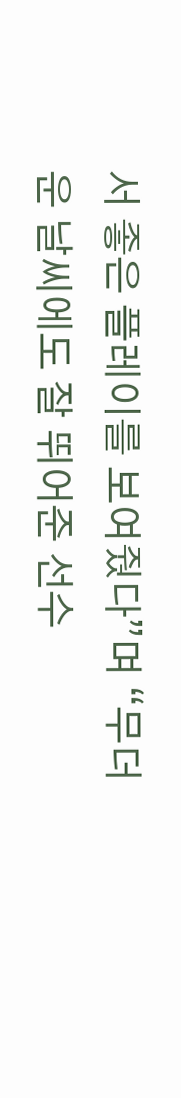서 좋은 플레이를 보여줬다”며 “무더운 날씨에도 잘 뛰어준 선수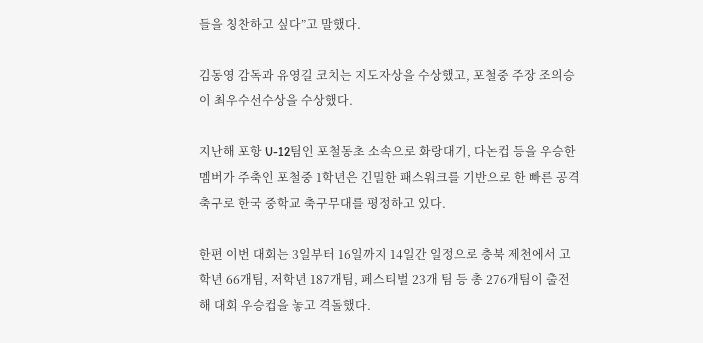들을 칭찬하고 싶다”고 말했다.

김동영 감독과 유영길 코치는 지도자상을 수상했고, 포철중 주장 조의승이 최우수선수상을 수상했다.

지난해 포항 U-12팀인 포철동초 소속으로 화랑대기, 다논컵 등을 우승한 멤버가 주축인 포철중 1학년은 긴밀한 패스워크를 기반으로 한 빠른 공격축구로 한국 중학교 축구무대를 평정하고 있다.

한편 이번 대회는 3일부터 16일까지 14일간 일정으로 충북 제천에서 고학년 66개팀, 저학년 187개팀, 페스티벌 23개 팀 등 총 276개팀이 출전해 대회 우승컵을 놓고 격돌했다.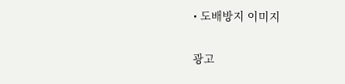• 도배방지 이미지

광고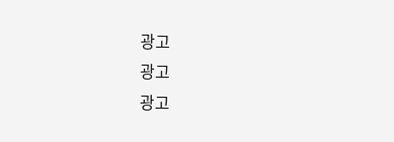광고
광고
광고